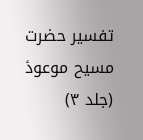تفسیر حضرت مسیح موعودؑ (جلد ۳)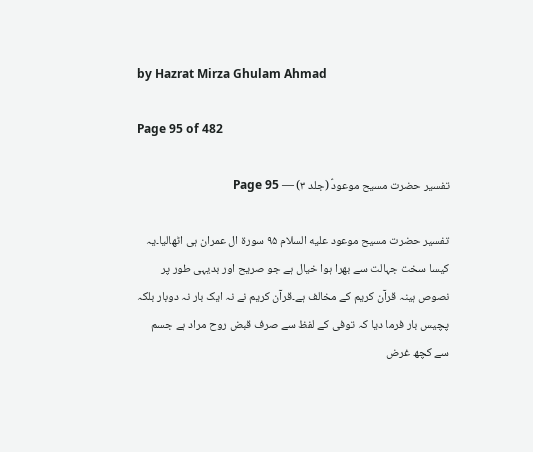by Hazrat Mirza Ghulam Ahmad

Page 95 of 482

تفسیر حضرت مسیح موعودؑ (جلد ۳) — Page 95

تفسیر حضرت مسیح موعود علیه السلام ۹۵ سورة ال عمران ہی اٹھالیا۔یہ کیسا سخت جہالت سے بھرا ہوا خیال ہے جو صریح اور بدیہی طور پر نصوص ہینہ قرآن کریم کے مخالف ہے۔قرآن کریم نے نہ ایک بار نہ دوبار بلکہ پچیس بار فرما دیا کہ توفی کے لفظ سے صرف قبض روح مراد ہے جسم سے کچھ غرض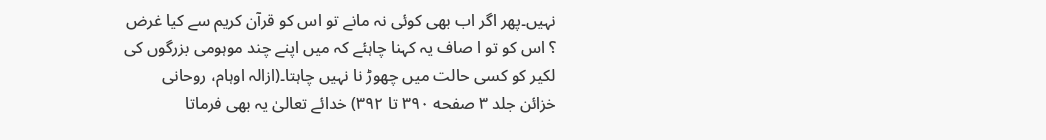نہیں۔پھر اگر اب بھی کوئی نہ مانے تو اس کو قرآن کریم سے کیا غرض ؟ اس کو تو ا صاف یہ کہنا چاہئے کہ میں اپنے چند موہومی بزرگوں کی لکیر کو کسی حالت میں چھوڑ نا نہیں چاہتا۔(ازالہ اوہام، روحانی خزائن جلد ۳ صفحه ۳۹۰ تا ۳۹۲) خدائے تعالیٰ یہ بھی فرماتا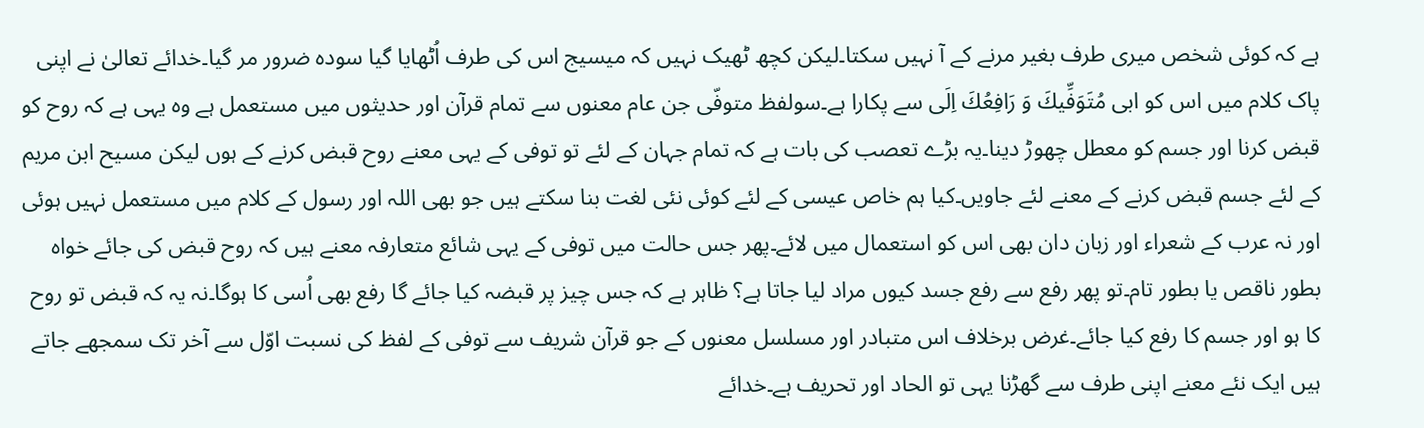ہے کہ کوئی شخص میری طرف بغیر مرنے کے آ نہیں سکتا۔لیکن کچھ ٹھیک نہیں کہ میسیج اس کی طرف اُٹھایا گیا سودہ ضرور مر گیا۔خدائے تعالیٰ نے اپنی پاک کلام میں اس کو ابی مُتَوَفِّيكَ وَ رَافِعُكَ اِلَی سے پکارا ہے۔سولفظ متوفّی جن عام معنوں سے تمام قرآن اور حدیثوں میں مستعمل ہے وہ یہی ہے کہ روح کو قبض کرنا اور جسم کو معطل چھوڑ دینا۔یہ بڑے تعصب کی بات ہے کہ تمام جہان کے لئے تو توفی کے یہی معنے روح قبض کرنے کے ہوں لیکن مسیح ابن مریم کے لئے جسم قبض کرنے کے معنے لئے جاویں۔کیا ہم خاص عیسی کے لئے کوئی نئی لغت بنا سکتے ہیں جو بھی اللہ اور رسول کے کلام میں مستعمل نہیں ہوئی اور نہ عرب کے شعراء اور زبان دان بھی اس کو استعمال میں لائے۔پھر جس حالت میں توفی کے یہی شائع متعارفہ معنے ہیں کہ روح قبض کی جائے خواہ بطور ناقص یا بطور تام۔تو پھر رفع سے رفع جسد کیوں مراد لیا جاتا ہے؟ ظاہر ہے کہ جس چیز پر قبضہ کیا جائے گا رفع بھی اُسی کا ہوگا۔نہ یہ کہ قبض تو روح کا ہو اور جسم کا رفع کیا جائے۔غرض برخلاف اس متبادر اور مسلسل معنوں کے جو قرآن شریف سے توفی کے لفظ کی نسبت اوّل سے آخر تک سمجھے جاتے ہیں ایک نئے معنے اپنی طرف سے گھڑنا یہی تو الحاد اور تحریف ہے۔خدائے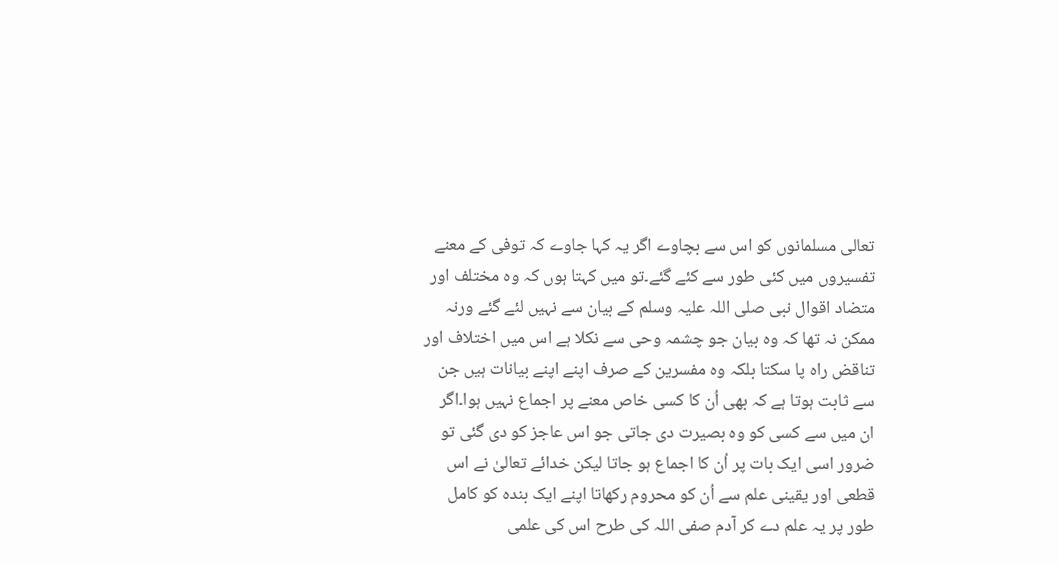تعالی مسلمانوں کو اس سے بچاوے اگر یہ کہا جاوے کہ توفی کے معنے تفسیروں میں کئی طور سے کئے گئے۔تو میں کہتا ہوں کہ وہ مختلف اور متضاد اقوال نبی صلی اللہ علیہ وسلم کے بیان سے نہیں لئے گئے ورنہ ممکن نہ تھا کہ وہ بیان جو چشمہ وحی سے نکلا ہے اس میں اختلاف اور تناقض راہ پا سکتا بلکہ وہ مفسرین کے صرف اپنے اپنے بیانات ہیں جن سے ثابت ہوتا ہے کہ بھی اُن کا کسی خاص معنے پر اجماع نہیں ہوا۔اگر ان میں سے کسی کو وہ بصیرت دی جاتی جو اس عاجز کو دی گئی تو ضرور اسی ایک بات پر اُن کا اجماع ہو جاتا لیکن خدائے تعالیٰ نے اس قطعی اور یقینی علم سے اُن کو محروم رکھاتا اپنے ایک بندہ کو کامل طور پر یہ علم دے کر آدم صفی اللہ کی طرح اس کی علمی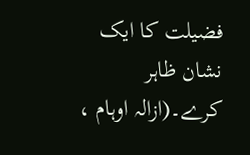فضیلت کا ایک نشان ظاہر کرے۔(ازالہ اوہام ،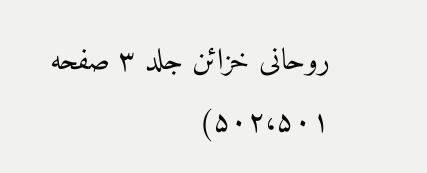روحانی خزائن جلد ۳ صفحه ۵۰۲،۵۰۱)